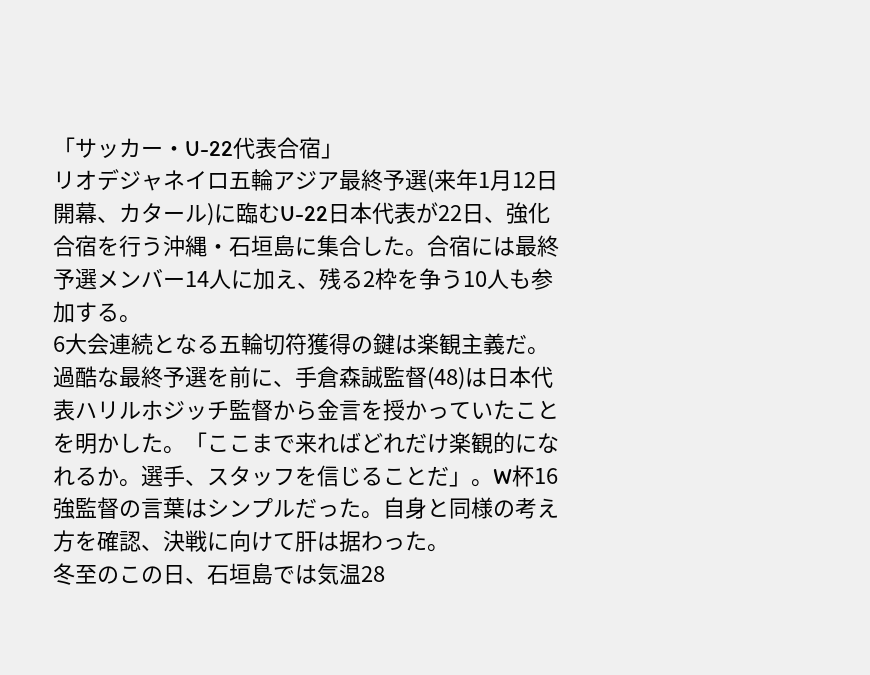「サッカー・U-22代表合宿」
リオデジャネイロ五輪アジア最終予選(来年1月12日開幕、カタール)に臨むU-22日本代表が22日、強化合宿を行う沖縄・石垣島に集合した。合宿には最終予選メンバー14人に加え、残る2枠を争う10人も参加する。
6大会連続となる五輪切符獲得の鍵は楽観主義だ。過酷な最終予選を前に、手倉森誠監督(48)は日本代表ハリルホジッチ監督から金言を授かっていたことを明かした。「ここまで来ればどれだけ楽観的になれるか。選手、スタッフを信じることだ」。W杯16強監督の言葉はシンプルだった。自身と同様の考え方を確認、決戦に向けて肝は据わった。
冬至のこの日、石垣島では気温28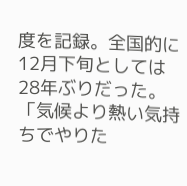度を記録。全国的に12月下旬としては28年ぶりだった。「気候より熱い気持ちでやりた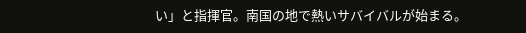い」と指揮官。南国の地で熱いサバイバルが始まる。